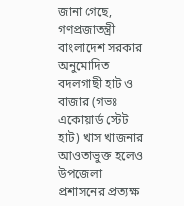জানা গেছে, গণপ্রজাতন্ত্রী বাংলাদেশ সরকার অনুমোদিত বদলগাছী হাট ও বাজার (গভঃ একোয়ার্ড স্টেট হাট) খাস খাজনার আওতাভুক্ত হলেও উপজেলা প্রশাসনের প্রত্যক্ষ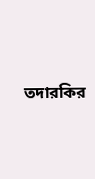তদারকির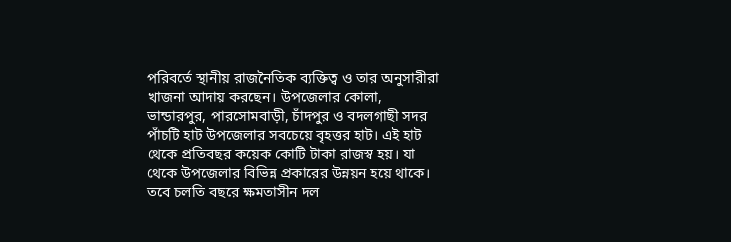পরিবর্তে স্থানীয় রাজনৈতিক ব্যক্তিত্ব ও তার অনুসারীরা খাজনা আদায় করছেন। উপজেলার কোলা, ভান্ডারপুর, পারসোমবাড়ী, চাঁদপুর ও বদলগাছী সদর পাঁচটি হাট উপজেলার সবচেয়ে বৃহত্তর হাট। এই হাট থেকে প্রতিবছর কয়েক কোটি টাকা রাজস্ব হয়। যা থেকে উপজেলার বিভিন্ন প্রকারের উন্নয়ন হয়ে থাকে। তবে চলতি বছরে ক্ষমতাসীন দল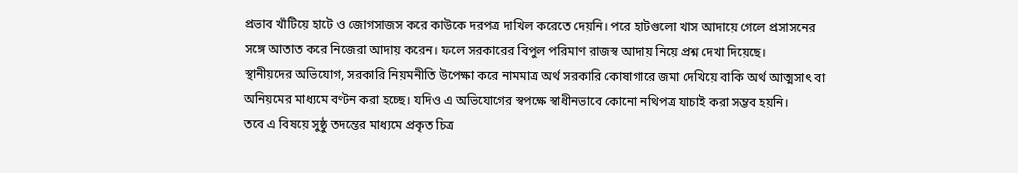প্রভাব খাঁটিয়ে হাটে ও জোগসাজস করে কাউকে দরপত্র দাখিল করেতে দেয়নি। পরে হাটগুলো খাস আদায়ে গেলে প্রসাসনের সঙ্গে আতাত করে নিজেরা আদায় করেন। ফলে সরকারের বিপুল পরিমাণ রাজস্ব আদায় নিয়ে প্রশ্ন দেখা দিয়েছে।
স্থানীয়দের অভিযোগ, সরকারি নিয়মনীতি উপেক্ষা করে নামমাত্র অর্থ সরকারি কোষাগারে জমা দেখিয়ে বাকি অর্থ আত্মসাৎ বা অনিয়মের মাধ্যমে বণ্টন করা হচ্ছে। যদিও এ অভিযোগের স্বপক্ষে স্বাধীনভাবে কোনো নথিপত্র যাচাই করা সম্ভব হয়নি।
তবে এ বিষয়ে সুষ্ঠু তদন্তের মাধ্যমে প্রকৃত চিত্র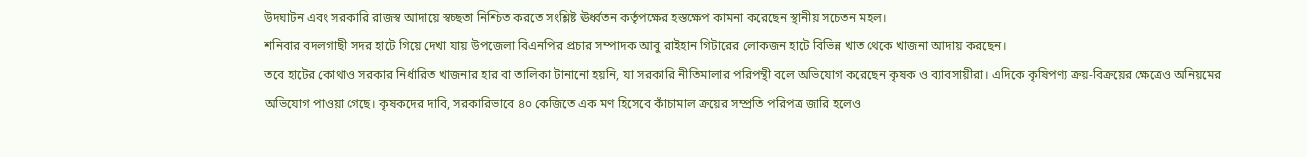উদঘাটন এবং সরকারি রাজস্ব আদায়ে স্বচ্ছতা নিশ্চিত করতে সংশ্লিষ্ট ঊর্ধ্বতন কর্তৃপক্ষের হস্তক্ষেপ কামনা করেছেন স্থানীয় সচেতন মহল।
শনিবার বদলগাছী সদর হাটে গিয়ে দেখা যায় উপজেলা বিএনপির প্রচার সম্পাদক আবু রাইহান গিটারের লোকজন হাটে বিভিন্ন খাত থেকে খাজনা আদায় করছেন।
তবে হাটের কোথাও সরকার নির্ধারিত খাজনার হার বা তালিকা টানানো হয়নি, যা সরকারি নীতিমালার পরিপন্থী বলে অভিযোগ করেছেন কৃষক ও ব্যাবসায়ীরা। এদিকে কৃষিপণ্য ক্রয়-বিক্রয়ের ক্ষেত্রেও অনিয়মের অভিযোগ পাওয়া গেছে। কৃষকদের দাবি, সরকারিভাবে ৪০ কেজিতে এক মণ হিসেবে কাঁচামাল ক্রয়ের সম্প্রতি পরিপত্র জারি হলেও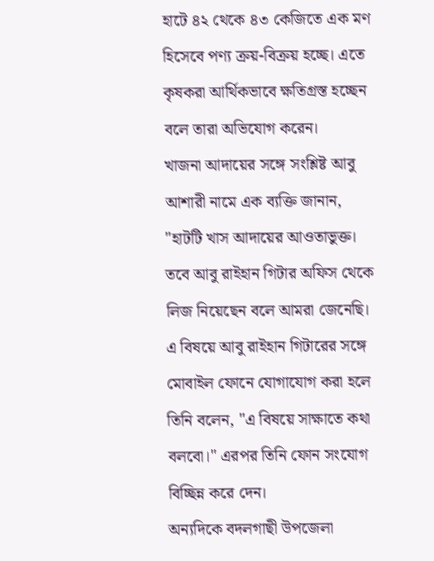হাটে ৪২ থেকে ৪৩ কেজিতে এক মণ হিসেবে পণ্য ক্রয়-বিক্রয় হচ্ছে। এতে কৃষকরা আর্থিকভাবে ক্ষতিগ্রস্ত হচ্ছেন বলে তারা অভিযোগ করেন।
খাজনা আদায়ের সঙ্গে সংশ্লিষ্ট আবু আশারী নামে এক ব্যক্তি জানান, "হাটটি খাস আদায়ের আওতাভুক্ত। তবে আবু রাইহান গিটার অফিস থেকে লিজ নিয়েছেন বলে আমরা জেনেছি।
এ বিষয়ে আবু রাইহান গিটারের সঙ্গে মোবাইল ফোনে যোগাযোগ করা হলে তিনি বলেন, "এ বিষয়ে সাক্ষাতে কথা বলবো।" এরপর তিনি ফোন সংযোগ বিচ্ছিন্ন করে দেন।
অন্যদিকে বদলগাছী উপজেলা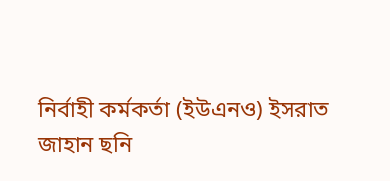নির্বাহী কর্মকর্তা (ইউএনও) ইসরাত জাহান ছনি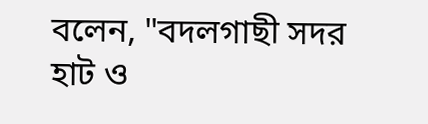বলেন, "বদলগাছী সদর হাট ও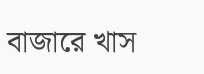বাজারে খাস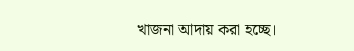খাজনা আদায় করা হচ্ছে।